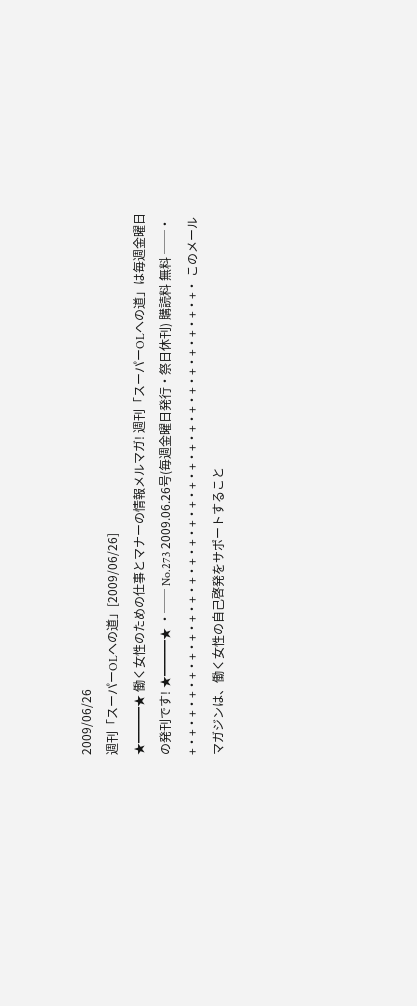2009/06/26
週刊「スーパーOLへの道」[2009/06/26]
★━━━★ 働く女性のための仕事とマナーの情報メルマガ! 週刊「スーパーOLへの道」は毎週金曜日の発刊です! ★━━━★ ・── No.273 2009.06.26号(毎週金曜日発行・祭日休刊) 購読料 無料 ──・ +・+・+・+・+・+・+・+・+・+・+・+・+・+・+・+・+・+・+・+・+・+・+・+・+・ このメールマガジンは、働く女性の自己啓発をサポートすること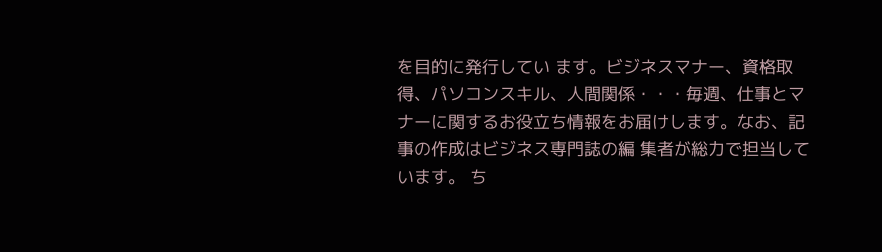を目的に発行してい ます。ビジネスマナー、資格取得、パソコンスキル、人間関係・・・毎週、仕事とマ ナーに関するお役立ち情報をお届けします。なお、記事の作成はビジネス専門誌の編 集者が総力で担当しています。 ち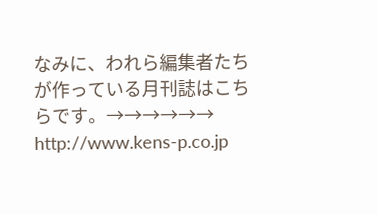なみに、われら編集者たちが作っている月刊誌はこちらです。→→→→→→ http://www.kens-p.co.jp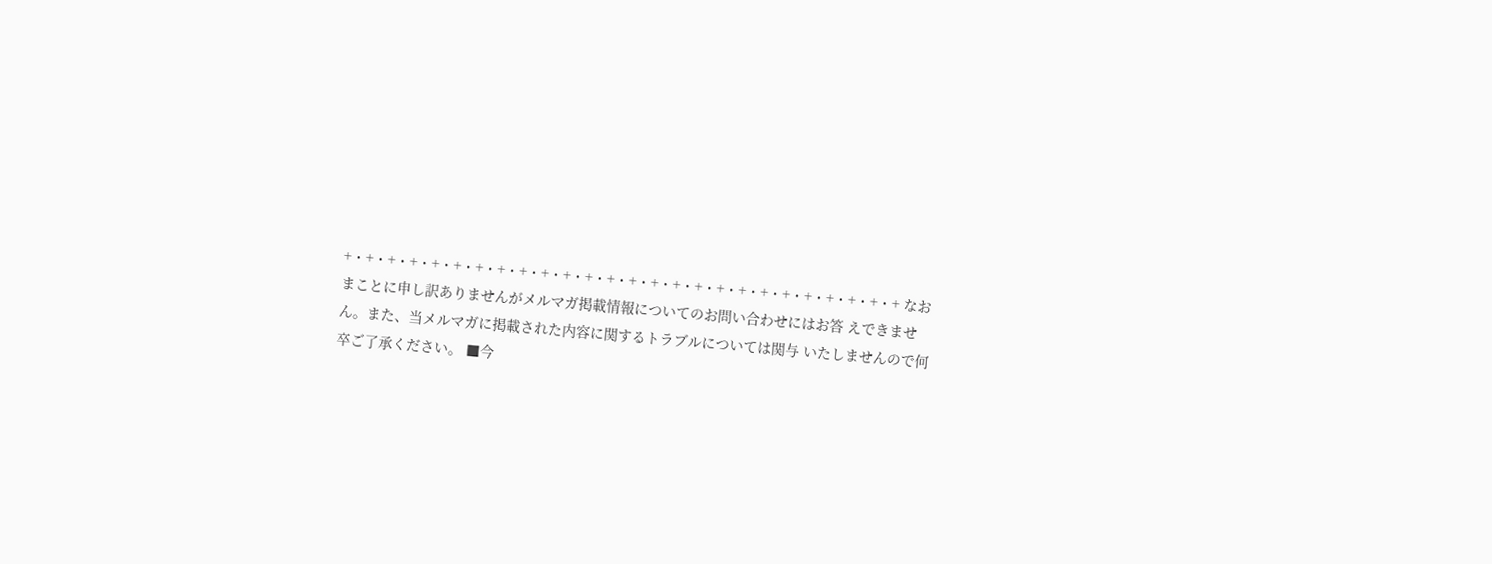+・+・+・+・+・+・+・+・+・+・+・+・+・+・+・+・+・+・+・+・+・+・+・+・+・+ なおまことに申し訳ありませんがメルマガ掲載情報についてのお問い合わせにはお答 えできません。また、当メルマガに掲載された内容に関するトラブルについては関与 いたしませんので何卒ご了承ください。 ■今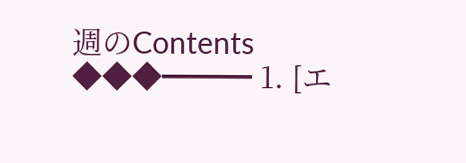週のContents ◆◆◆━━━ 1. [エ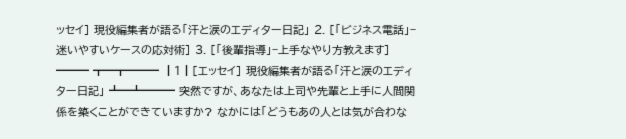ッセイ] 現役編集者が語る「汗と涙のエディター日記」 2. [「ビジネス電話」−迷いやすいケースの応対術] 3. [「後輩指導」−上手なやり方教えます] ━━━ ┳━┳━━━ ┃1┃[エッセイ] 現役編集者が語る「汗と涙のエディター日記」 ┻━┻━━━ 突然ですが、あなたは上司や先輩と上手に人間関係を築くことができていますか? なかには「どうもあの人とは気が合わな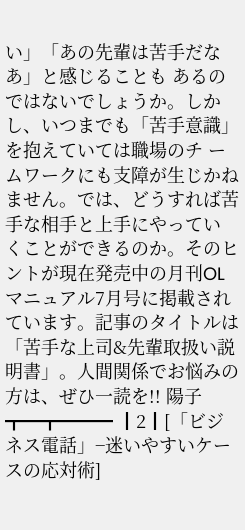い」「あの先輩は苦手だなあ」と感じることも あるのではないでしょうか。しかし、いつまでも「苦手意識」を抱えていては職場のチ ームワークにも支障が生じかねません。では、どうすれば苦手な相手と上手にやってい くことができるのか。そのヒントが現在発売中の月刊OLマニュアル7月号に掲載され ています。記事のタイトルは「苦手な上司&先輩取扱い説明書」。人間関係でお悩みの 方は、ぜひ一読を!! 陽子 ┳━┳━━━ ┃2┃[「ビジネス電話」−迷いやすいケースの応対術]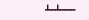┻━┻━━━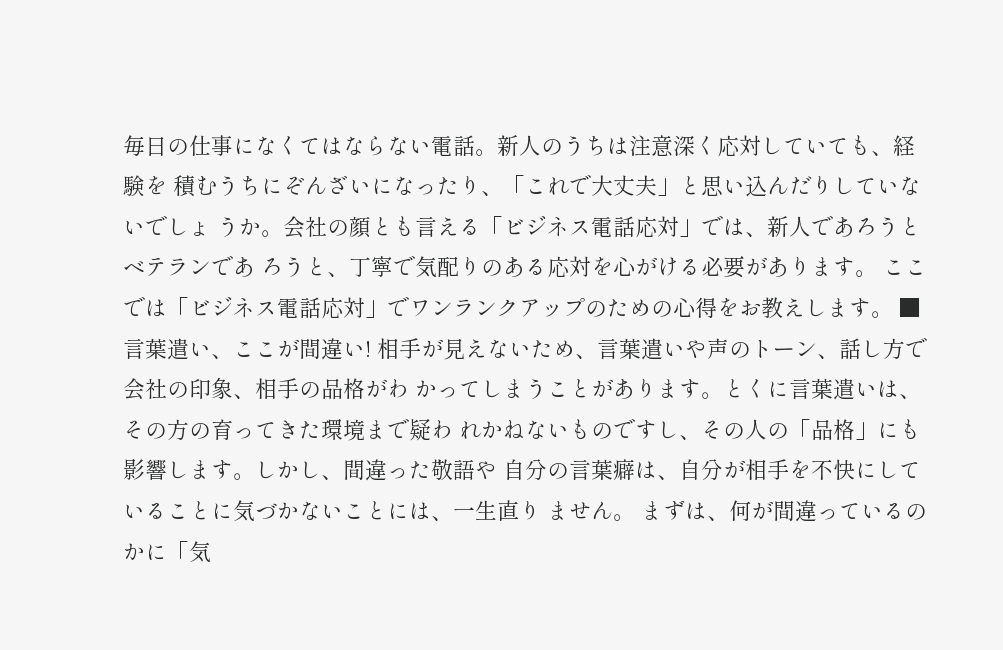毎日の仕事になくてはならない電話。新人のうちは注意深く応対していても、経験を 積むうちにぞんざいになったり、「これで大丈夫」と思い込んだりしていないでしょ うか。会社の顔とも言える「ビジネス電話応対」では、新人であろうとベテランであ ろうと、丁寧で気配りのある応対を心がける必要があります。 ここでは「ビジネス電話応対」でワンランクアップのための心得をお教えします。 ■言葉遣い、ここが間違い! 相手が見えないため、言葉遣いや声のトーン、話し方で会社の印象、相手の品格がわ かってしまうことがあります。とくに言葉遣いは、その方の育ってきた環境まで疑わ れかねないものですし、その人の「品格」にも影響します。しかし、間違った敬語や 自分の言葉癖は、自分が相手を不快にしていることに気づかないことには、一生直り ません。 まずは、何が間違っているのかに「気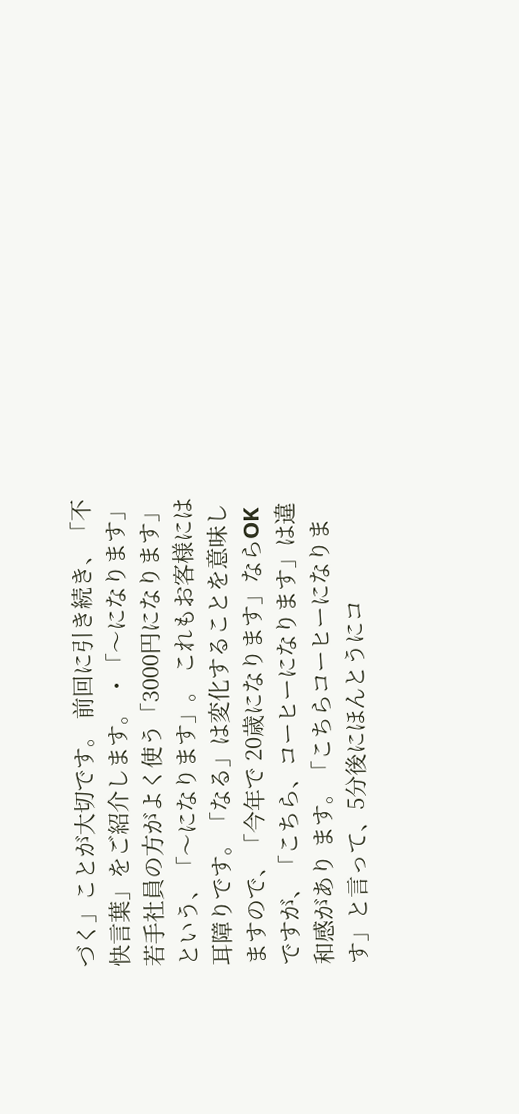づく」ことが大切です。 前回に引き続き、「不快言葉」をご紹介します。 ・「〜になります」 若手社員の方がよく使う「3000円になります」という、「〜になります」。 これもお客様には耳障りです。「なる」は変化することを意味しますので、「今年で 20歳になります」ならOKですが、「こちら、コーヒーになります」は違和感があり ます。「こちらコーヒーになります」と言って、5分後にほんとうにコ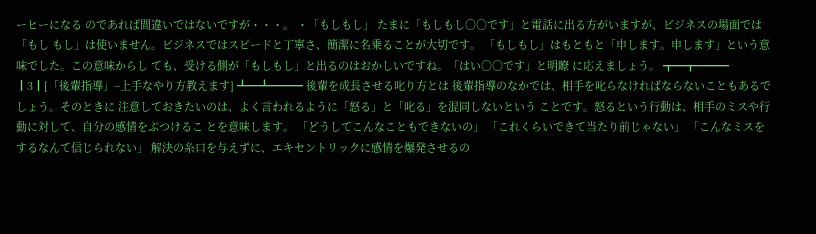ーヒーになる のであれば間違いではないですが・・・。 ・「もしもし」 たまに「もしもし○○です」と電話に出る方がいますが、ビジネスの場面では「もし もし」は使いません。ビジネスではスピードと丁寧さ、簡潔に名乗ることが大切です。 「もしもし」はもともと「申します。申します」という意味でした。この意味からし ても、受ける側が「もしもし」と出るのはおかしいですね。「はい○○です」と明瞭 に応えましょう。 ┳━┳━━━ ┃3┃[「後輩指導」−上手なやり方教えます] ┻━┻━━━ 後輩を成長させる叱り方とは 後輩指導のなかでは、相手を叱らなければならないこともあるでしょう。そのときに 注意しておきたいのは、よく言われるように「怒る」と「叱る」を混同しないという ことです。怒るという行動は、相手のミスや行動に対して、自分の感情をぶつけるこ とを意味します。 「どうしてこんなこともできないの」 「これくらいできて当たり前じゃない」 「こんなミスをするなんて信じられない」 解決の糸口を与えずに、エキセントリックに感情を爆発させるの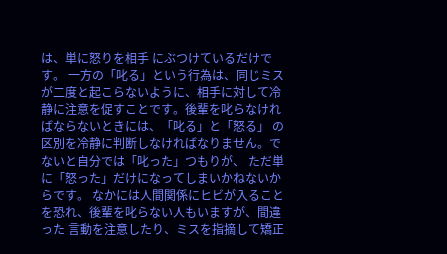は、単に怒りを相手 にぶつけているだけです。 一方の「叱る」という行為は、同じミスが二度と起こらないように、相手に対して冷 静に注意を促すことです。後輩を叱らなければならないときには、「叱る」と「怒る」 の区別を冷静に判断しなければなりません。でないと自分では「叱った」つもりが、 ただ単に「怒った」だけになってしまいかねないからです。 なかには人間関係にヒビが入ることを恐れ、後輩を叱らない人もいますが、間違った 言動を注意したり、ミスを指摘して矯正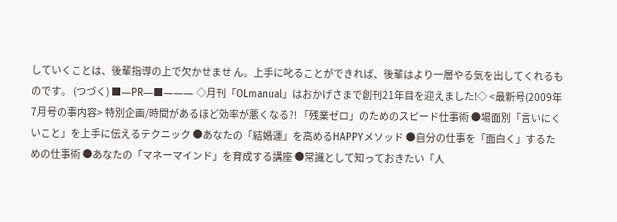していくことは、後輩指導の上で欠かせませ ん。上手に叱ることができれば、後輩はより一層やる気を出してくれるものです。 (つづく) ■―PR―■――― ◇月刊「OLmanual」はおかげさまで創刊21年目を迎えました!◇ <最新号(2009年7月号の事内容> 特別企画/時間があるほど効率が悪くなる?! 「残業ゼロ」のためのスピード仕事術 ●場面別「言いにくいこと」を上手に伝えるテクニック ●あなたの「結婚運」を高めるHAPPYメソッド ●自分の仕事を「面白く」するための仕事術 ●あなたの「マネーマインド」を育成する講座 ●常識として知っておきたい「人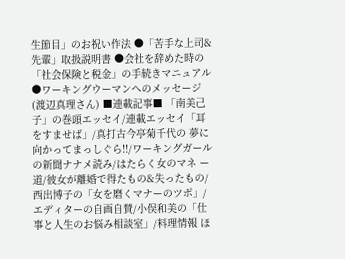生節目」のお祝い作法 ●「苦手な上司&先輩」取扱説明書 ●会社を辞めた時の「社会保険と税金」の手続きマニュアル ●ワーキングウーマンへのメッセージ(渡辺真理さん) ■連載記事■ 「南美己子」の巻頭エッセイ/連載エッセイ「耳をすませば」/真打古今亭菊千代の 夢に向かってまっしぐら!!/ワーキングガールの新聞ナナメ読み/はたらく女のマネ ー道/彼女が離婚で得たもの&失ったもの/西出博子の「女を磨くマナーのツボ」/ エディターの自画自賛/小俣和美の「仕事と人生のお悩み相談室」/料理情報 ほ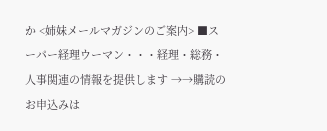か <姉妹メールマガジンのご案内> ■スーパー経理ウーマン・・・経理・総務・人事関連の情報を提供します →→購読のお申込みは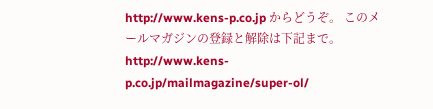http://www.kens-p.co.jp からどうぞ。 このメールマガジンの登録と解除は下記まで。 http://www.kens-p.co.jp/mailmagazine/super-ol/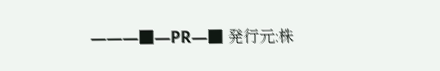―――■―PR―■ 発行元:株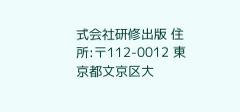式会社研修出版 住 所:〒112-0012 東京都文京区大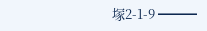塚2-1-9 ━━━